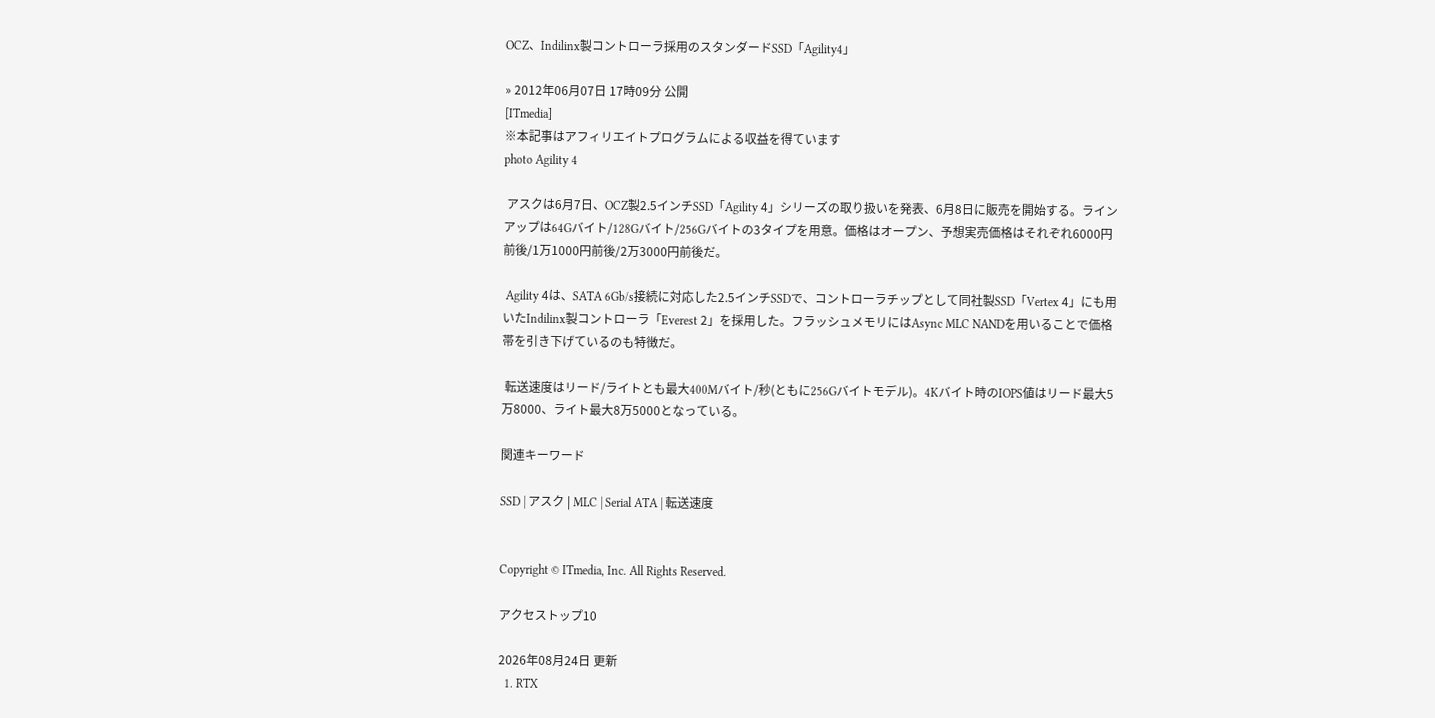OCZ、Indilinx製コントローラ採用のスタンダードSSD「Agility4」

» 2012年06月07日 17時09分 公開
[ITmedia]
※本記事はアフィリエイトプログラムによる収益を得ています
photo Agility 4

 アスクは6月7日、OCZ製2.5インチSSD「Agility 4」シリーズの取り扱いを発表、6月8日に販売を開始する。ラインアップは64Gバイト/128Gバイト/256Gバイトの3タイプを用意。価格はオープン、予想実売価格はそれぞれ6000円前後/1万1000円前後/2万3000円前後だ。

 Agility 4は、SATA 6Gb/s接続に対応した2.5インチSSDで、コントローラチップとして同社製SSD「Vertex 4」にも用いたIndilinx製コントローラ「Everest 2」を採用した。フラッシュメモリにはAsync MLC NANDを用いることで価格帯を引き下げているのも特徴だ。

 転送速度はリード/ライトとも最大400Mバイト/秒(ともに256Gバイトモデル)。4Kバイト時のIOPS値はリード最大5万8000、ライト最大8万5000となっている。

関連キーワード

SSD | アスク | MLC | Serial ATA | 転送速度


Copyright © ITmedia, Inc. All Rights Reserved.

アクセストップ10

2026年08月24日 更新
  1. RTX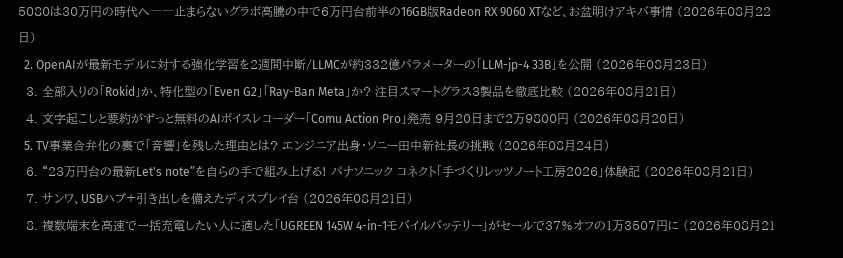5080は30万円の時代へ――止まらないグラボ高騰の中で6万円台前半の16GB版Radeon RX 9060 XTなど、お盆明けアキバ事情 (2026年08月22日)
  2. OpenAIが最新モデルに対する強化学習を2週間中断/LLMCが約332億パラメーターの「LLM-jp-4 33B」を公開 (2026年08月23日)
  3. 全部入りの「Rokid」か、特化型の「Even G2」「Ray-Ban Meta」か? 注目スマートグラス3製品を徹底比較 (2026年08月21日)
  4. 文字起こしと要約がずっと無料のAIボイスレコーダー「Comu Action Pro」発売 9月20日まで2万9800円 (2026年08月20日)
  5. TV事業合弁化の裏で「音響」を残した理由とは? エンジニア出身・ソニー田中新社長の挑戦 (2026年08月24日)
  6. “23万円台の最新Let's note”を自らの手で組み上げる! パナソニック コネクト「手づくりレッツノート工房2026」体験記 (2026年08月21日)
  7. サンワ、USBハブ+引き出しを備えたディスプレイ台 (2026年08月21日)
  8. 複数端末を高速で一括充電したい人に適した「UGREEN 145W 4-in-1モバイルバッテリー」がセールで37%オフの1万3507円に (2026年08月21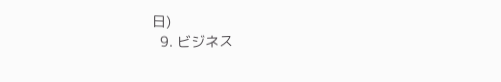日)
  9. ビジネス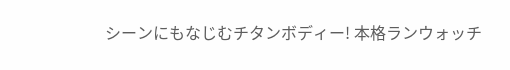シーンにもなじむチタンボディー! 本格ランウォッチ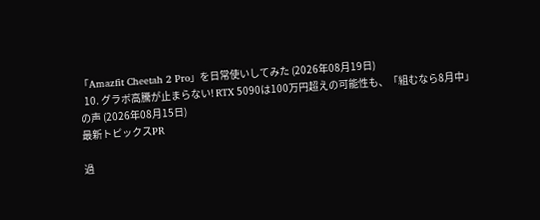「Amazfit Cheetah 2 Pro」を日常使いしてみた (2026年08月19日)
  10. グラボ高騰が止まらない! RTX 5090は100万円超えの可能性も、「組むなら8月中」の声 (2026年08月15日)
最新トピックスPR

過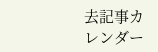去記事カレンダー